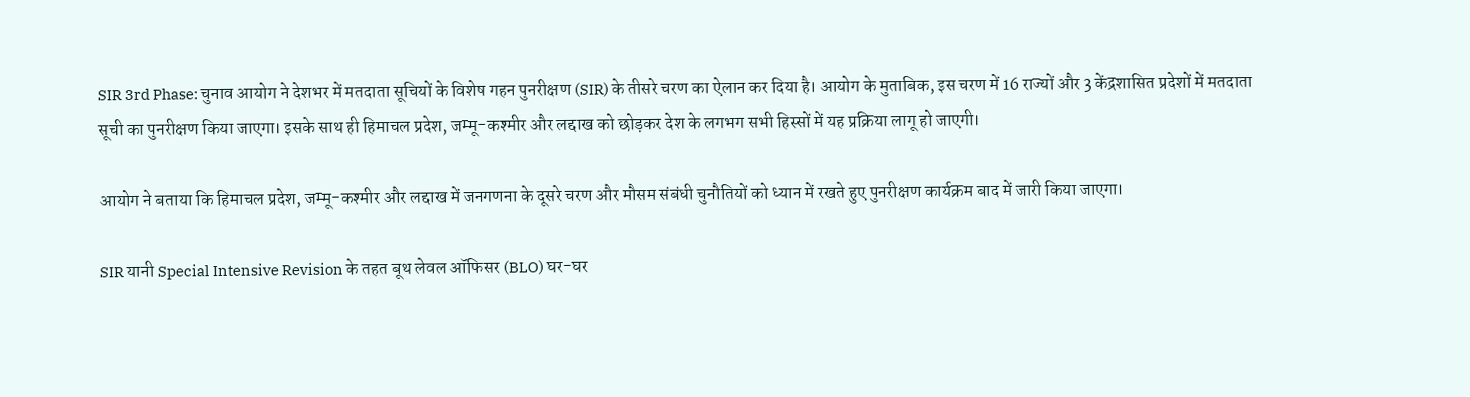SIR 3rd Phase: चुनाव आयोग ने देशभर में मतदाता सूचियों के विशेष गहन पुनरीक्षण (SIR) के तीसरे चरण का ऐलान कर दिया है। आयोग के मुताबिक, इस चरण में 16 राज्यों और 3 केंद्रशासित प्रदेशों में मतदाता सूची का पुनरीक्षण किया जाएगा। इसके साथ ही हिमाचल प्रदेश, जम्मू-कश्मीर और लद्दाख को छोड़कर देश के लगभग सभी हिस्सों में यह प्रक्रिया लागू हो जाएगी।

आयोग ने बताया कि हिमाचल प्रदेश, जम्मू-कश्मीर और लद्दाख में जनगणना के दूसरे चरण और मौसम संबंधी चुनौतियों को ध्यान में रखते हुए पुनरीक्षण कार्यक्रम बाद में जारी किया जाएगा।

SIR यानी Special Intensive Revision के तहत बूथ लेवल ऑफिसर (BLO) घर-घर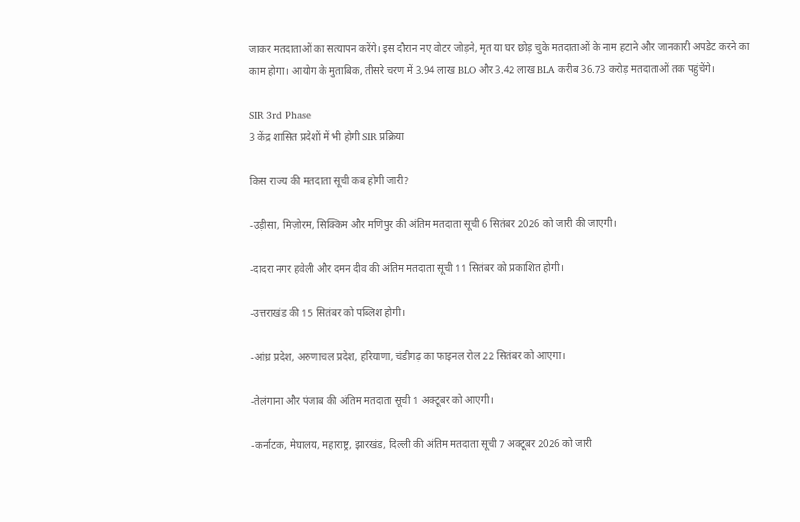जाकर मतदाताओं का सत्यापन करेंगे। इस दौरान नए वोटर जोड़ने, मृत या घर छोड़ चुके मतदाताओं के नाम हटाने और जानकारी अपडेट करने का काम होगा। आयोग के मुताबिक, तीसरे चरण में 3.94 लाख BLO और 3.42 लाख BLA करीब 36.73 करोड़ मतदाताओं तक पहुंचेंगे।

SIR 3rd Phase
3 केंद्र शासित प्रदेशों में भी होगी SIR प्रक्रिया

किस राज्य की मतदाता सूची कब होगी जारी?

-उड़ीसा, मिज़ोरम, सिक्किम और मणिपुर की अंतिम मतदाता सूची 6 सितंबर 2026 को जारी की जाएगी।

-दादरा नगर हवेली और दमन दीव की अंतिम मतदाता सूची 11 सितंबर को प्रकाशित होगी।

-उत्तराखंड की 15 सितंबर को पब्लिश होगी।

-आंध्र प्रदेश, अरुणाचल प्रदेश, हरियाणा, चंडीगढ़ का फाइनल रोल 22 सितंबर को आएगा।

-तेलंगाना और पंजाब की अंतिम मतदाता सूची 1 अक्टूबर को आएगी।

-कर्नाटक, मेघालय, महाराष्ट्र, झारखंड, दिल्ली की अंतिम मतदाता सूची 7 अक्टूबर 2026 को जारी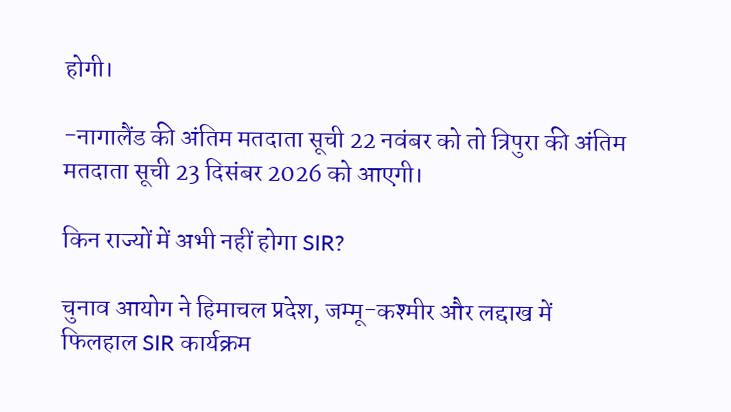होगी।

-नागालैंड की अंतिम मतदाता सूची 22 नवंबर को तो त्रिपुरा की अंतिम मतदाता सूची 23 दिसंबर 2026 को आएगी।

किन राज्यों में अभी नहीं होगा SIR?

चुनाव आयोग ने हिमाचल प्रदेश, जम्मू-कश्मीर और लद्दाख में फिलहाल SIR कार्यक्रम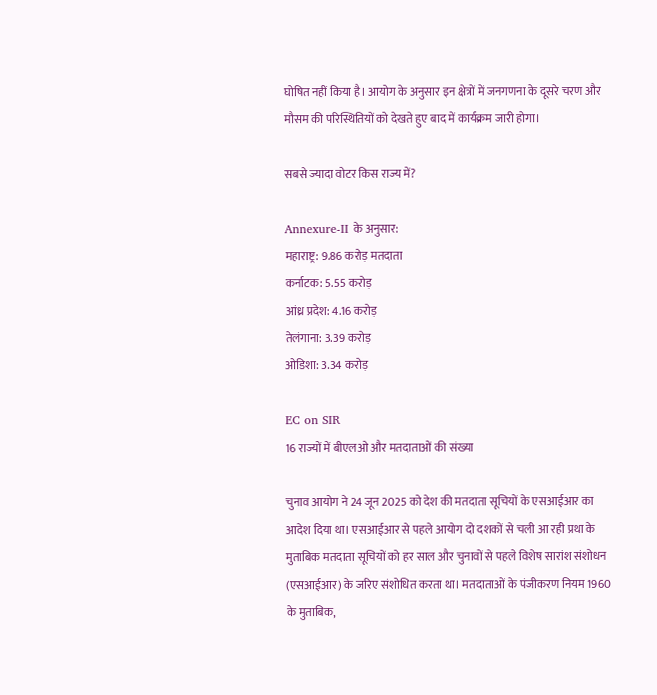घोषित नहीं किया है। आयोग के अनुसार इन क्षेत्रों में जनगणना के दूसरे चरण और मौसम की परिस्थितियों को देखते हुए बाद में कार्यक्रम जारी होगा।

सबसे ज्यादा वोटर किस राज्य में?

Annexure-II के अनुसार:
महाराष्ट्र: 9.86 करोड़ मतदाता
कर्नाटक: 5.55 करोड़
आंध्र प्रदेश: 4.16 करोड़
तेलंगाना: 3.39 करोड़
ओडिशा: 3.34 करोड़

EC on SIR
16 राज्यों में बीएलओ और मतदाताओं की संख्या

चुनाव आयोग ने 24 जून 2025 को देश की मतदाता सूचियों के एसआईआर का आदेश दिया था। एसआईआर से पहले आयोग दो दशकों से चली आ रही प्रथा के मुताबिक मतदाता सूचियों को हर साल और चुनावों से पहले विशेष सारांश संशोधन (एसआईआर) के जरिए संशोधित करता था। मतदाताओं के पंजीकरण नियम 1960 के मुताबिक,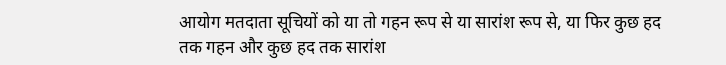आयोग मतदाता सूचियों को या तो गहन रूप से या सारांश रूप से, या फिर कुछ हद तक गहन और कुछ हद तक सारांश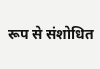रूप से संशोधित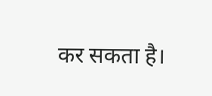कर सकता है।